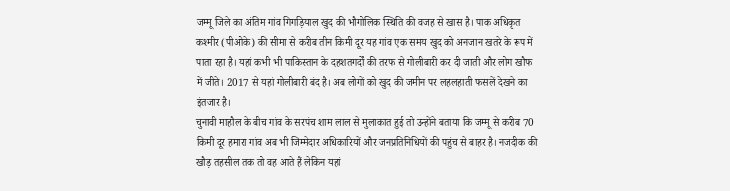जम्मू जिले का अंतिम गांव गिगड़ियाल खुद की भौगोलिक स्थिति की वजह से खास है। पाक अधिकृत कश्मीर (पीओके) की सीमा से करीब तीन किमी दूर यह गांव एक समय खुद को अनजान खतरे के रूप में पाता रहा है। यहां कभी भी पाकिस्तान के दहशतगर्दों की तरफ से गोलीबारी कर दी जाती और लोग खौफ में जीते। 2017 से यहां गोलीबारी बंद है। अब लोगों को खुद की जमीन पर लहलहाती फसलें देखने का इंतजार है।
चुनावी माहौल के बीच गांव के सरपंच शाम लाल से मुलाकात हुई तो उन्होंने बताया कि जम्मू से करीब 70 किमी दूर हमारा गांव अब भी जिम्मेदार अधिकारियों और जनप्रतिनिधियों की पहुंच से बाहर है। नजदीक की खौड़ तहसील तक तो वह आते हैं लेकिन यहां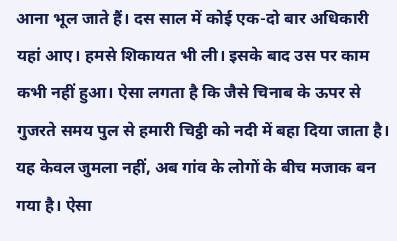आना भूल जाते हैं। दस साल में कोई एक-दो बार अधिकारी यहां आए। हमसे शिकायत भी ली। इसके बाद उस पर काम कभी नहीं हुआ। ऐसा लगता है कि जैसे चिनाब के ऊपर से गुजरते समय पुल से हमारी चिट्ठी को नदी में बहा दिया जाता है। यह केवल जुमला नहीं, अब गांव के लोगों के बीच मजाक बन गया है। ऐसा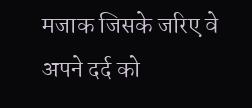मजाक जिसके जरिए वे अपने दर्द को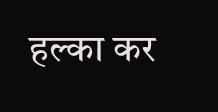हल्का कर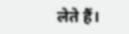लेते हैं।